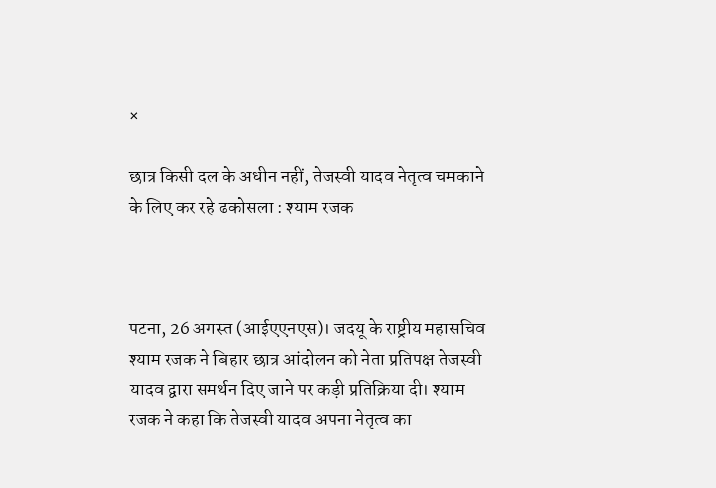×

छात्र किसी दल के अधीन नहीं, तेजस्वी यादव नेतृत्व चमकाने के लिए कर रहे ढकोसला : श्याम रजक



पटना, 26 अगस्त (आईएएनएस)। जदयू के राष्ट्रीय महासचिव श्याम रजक ने बिहार छात्र आंदोलन को नेता प्रतिपक्ष तेजस्वी यादव द्वारा समर्थन दिए जाने पर कड़ी प्रतिक्रिया दी। श्याम रजक ने कहा कि तेजस्वी यादव अपना नेतृत्व का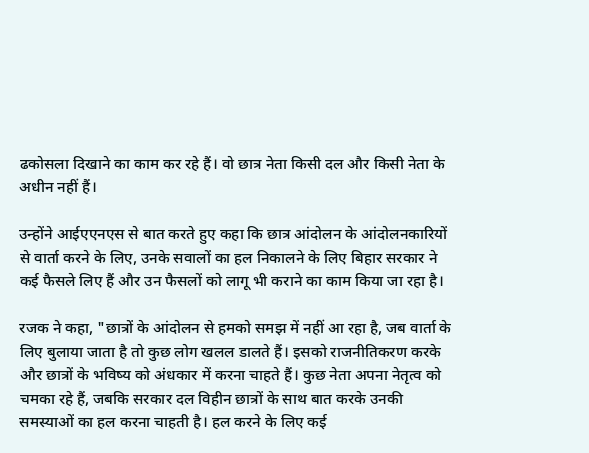ढकोसला दिखाने का काम कर रहे हैं। वो छात्र नेता किसी दल और किसी नेता के अधीन नहीं हैं।

उन्होंने आईएएनएस से बात करते हुए कहा कि छात्र आंदोलन के आंदोलनकारियों से वार्ता करने के लिए, उनके सवालों का हल निकालने के लिए बिहार सरकार ने कई फैसले लिए हैं और उन फैसलों को लागू भी कराने का काम किया जा रहा है।

रजक ने कहा, "छात्रों के आंदोलन से हमको समझ में नहीं आ रहा है, जब वार्ता के लिए बुलाया जाता है तो कुछ लोग खलल डालते हैं। इसको राजनीतिकरण करके और छात्रों के भविष्य को अंधकार में करना चाहते हैं। कुछ नेता अपना नेतृत्व को चमका रहे हैं, जबकि सरकार दल विहीन छात्रों के साथ बात करके उनकी समस्याओं का हल करना चाहती है। हल करने के लिए कई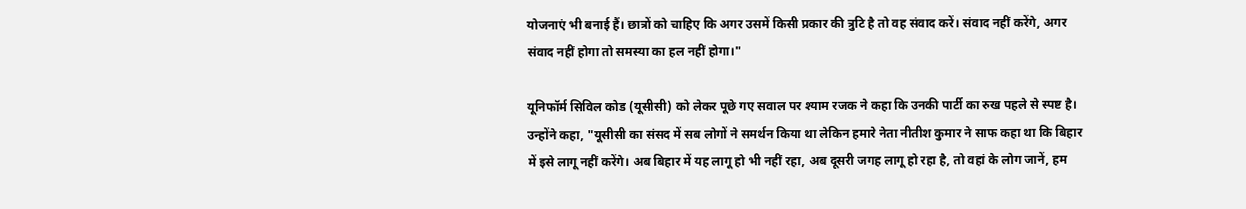योजनाएं भी बनाई हैं। छात्रों को चाहिए कि अगर उसमें किसी प्रकार की त्रुटि है तो वह संवाद करें। संवाद नहीं करेंगे, अगर संवाद नहीं होगा तो समस्या का हल नहीं होगा।"

यूनिफॉर्म सिविल कोड (यूसीसी) को लेकर पूछे गए सवाल पर श्याम रजक ने कहा कि उनकी पार्टी का रुख पहले से स्पष्ट है। उन्होंने कहा, "यूसीसी का संसद में सब लोगों ने समर्थन किया था लेकिन हमारे नेता नीतीश कुमार ने साफ कहा था कि बिहार में इसे लागू नहीं करेंगे। अब बिहार में यह लागू हो भी नहीं रहा, अब दूसरी जगह लागू हो रहा है, तो वहां के लोग जानें, हम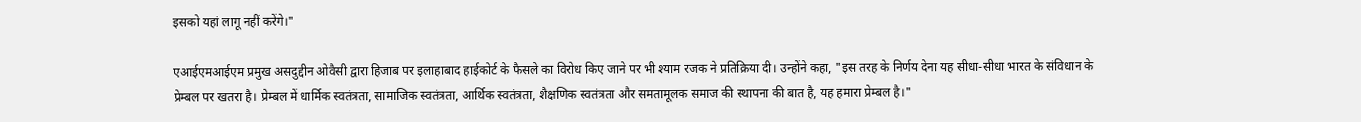इसको यहां लागू नहीं करेंगे।"

एआईएमआईएम प्रमुख असदुद्दीन ओवैसी द्वारा हिजाब पर इलाहाबाद हाईकोर्ट के फैसले का विरोध किए जाने पर भी श्याम रजक ने प्रतिक्रिया दी। उन्होंने कहा, "इस तरह के निर्णय देना यह सीधा-सीधा भारत के संविधान के प्रेम्बल पर खतरा है। प्रेम्बल में धार्मिक स्वतंत्रता, सामाजिक स्वतंत्रता, आर्थिक स्वतंत्रता, शैक्षणिक स्वतंत्रता और समतामूलक समाज की स्थापना की बात है, यह हमारा प्रेम्बल है।"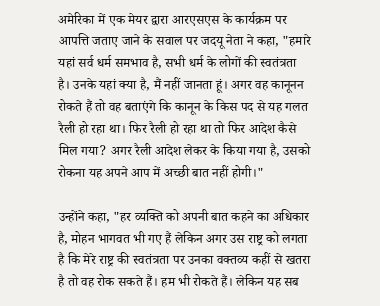अमेरिका में एक मेयर द्वारा आरएसएस के कार्यक्रम पर आपत्ति जताए जाने के सवाल पर जदयू नेता ने कहा, "हमारे यहां सर्व धर्म समभाव है, सभी धर्म के लोगों की स्वतंत्रता है। उनके यहां क्या है, मैं नहीं जानता हूं। अगर वह कानूनन रोकते हैं तो वह बताएंगे कि कानून के किस पद से यह गलत रैली हो रहा था। फिर रैली हो रहा था तो फिर आदेश कैसे मिल गया? अगर रैली आदेश लेकर के किया गया है, उसको रोकना यह अपने आप में अच्छी बात नहीं होगी।"

उन्होंने कहा, "हर व्यक्ति को अपनी बात कहने का अधिकार है, मोहन भागवत भी गए हैं लेकिन अगर उस राष्ट्र को लगता है कि मेरे राष्ट्र की स्वतंत्रता पर उनका वक्तव्य कहीं से खतरा है तो वह रोक सकते हैं। हम भी रोकते हैं। लेकिन यह सब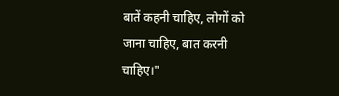बातें कहनी चाहिए, लोगों को जाना चाहिए, बात करनी चाहिए।"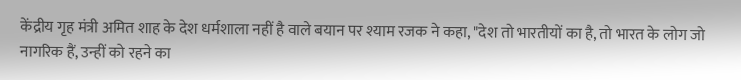केंद्रीय गृह मंत्री अमित शाह के देश धर्मशाला नहीं है वाले बयान पर श्याम रजक ने कहा, "देश तो भारतीयों का है, तो भारत के लोग जो नागरिक हैं, उन्हीं को रहने का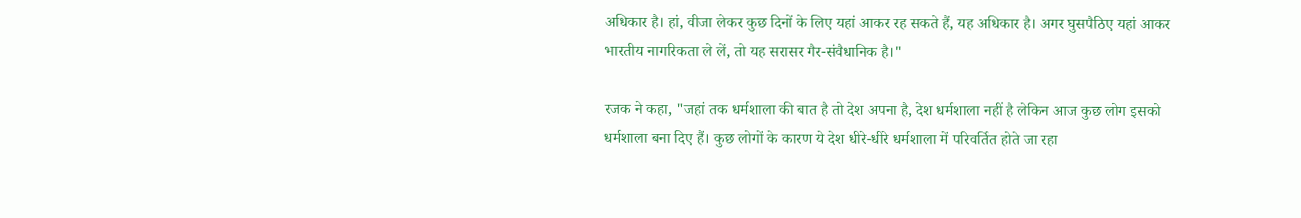अधिकार है। हां, वीजा लेकर कुछ दिनों के लिए यहां आकर रह सकते हैं, यह अधिकार है। अगर घुसपैठिए यहां आकर भारतीय नागरिकता ले लें, तो यह सरासर गैर-संवैधानिक है।"

रजक ने कहा, "जहां तक धर्मशाला की बात है तो देश अपना है, देश धर्मशाला नहीं है लेकिन आज कुछ लोग इसको धर्मशाला बना दिए हैं। कुछ लोगों के कारण ये देश धीरे-धीरे धर्मशाला में परिवर्तित होते जा रहा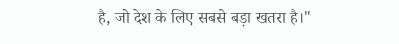है, जो देश के लिए सबसे बड़ा खतरा है।"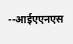--आईएएनएस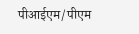पीआईएम/पीएम